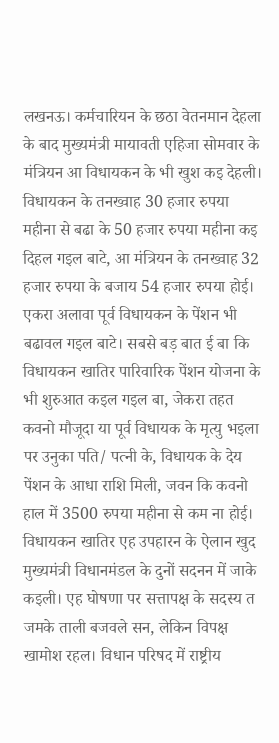लखनऊ। कर्मचारियन के छठा वेतनमान देहला के बाद मुख्यमंत्री मायावती एहिजा सोमवार के मंत्रियन आ विधायकन के भी खुश कइ देहली। विधायकन के तनख्वाह 30 हजार रुपया महीना से बढा के 50 हजार रुपया महीना कइ दिहल गइल बाटे, आ मंत्रियन के तनख्वाह 32 हजार रुपया के बजाय 54 हजार रुपया होई। एकरा अलावा पूर्व विधायकन के पेंशन भी बढावल गइल बाटे। सबसे बड़ बात ई बा कि विधायकन खातिर पारिवारिक पेंशन योजना के भी शुरुआत कइल गइल बा, जेकरा तहत कवनो मौजूदा या पूर्व विधायक के मृत्यु भइला पर उनुका पति/ पत्नी के, विधायक के देय पेंशन के आधा राशि मिली, जवन कि कवनो हाल में 3500 रुपया महीना से कम ना होई।
विधायकन खातिर एह उपहारन के ऐलान खुद मुख्यमंत्री विधानमंडल के दुनों सदनन में जाके कइली। एह घोषणा पर सत्तापक्ष के सदस्य त जमके ताली बजवले सन, लेकिन विपक्ष खामोश रहल। विधान परिषद में राष्ट्रीय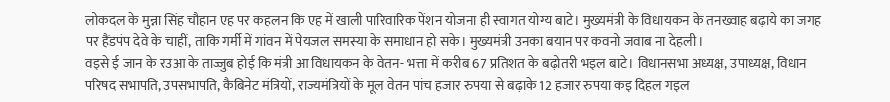लोकदल के मुन्ना सिंह चौहान एह पर कहलन कि एह में खाली पारिवारिक पेंशन योजना ही स्वागत योग्य बाटे। मुख्यमंत्री के विधायकन के तनख्वाह बढ़ाये का जगह पर हैंडपंप देवे के चाहीं, ताकि गर्मी में गांवन में पेयजल समस्या के समाधान हो सके। मुख्यमंत्री उनका बयान पर कवनो जवाब ना देहली।
वइसे ई जान के रउआ के ताज्जुब होई कि मंत्री आ विधायकन के वेतन- भत्ता में करीब 67 प्रतिशत के बढ़ोतरी भइल बाटे। विधानसभा अध्यक्ष, उपाध्यक्ष, विधान परिषद सभापति, उपसभापति, कैबिनेट मंत्रियों, राज्यमंत्रियों के मूल वेतन पांच हजार रुपया से बढ़ाके 12 हजार रुपया कइ दिहल गइल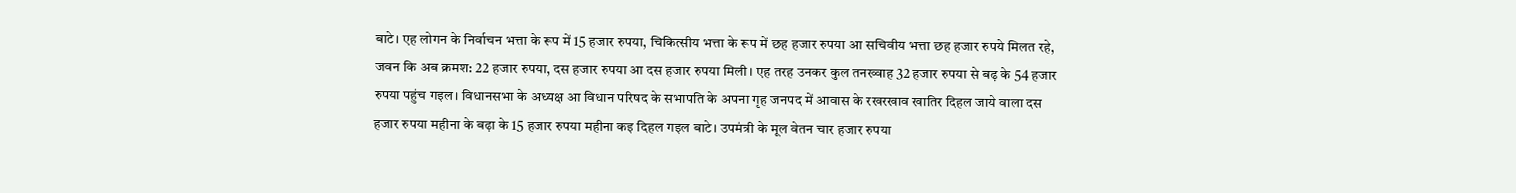बाटे। एह लोगन के निर्वाचन भत्ता के रूप में 15 हजार रुपया, चिकित्सीय भत्ता के रूप में छह हजार रुपया आ सचिवीय भत्ता छह हजार रुपये मिलत रहे, जवन कि अब क्रमश: 22 हजार रुपया, दस हजार रुपया आ दस हजार रुपया मिली। एह तरह उनकर कुल तनख्वाह 32 हजार रुपया से बढ़ के 54 हजार रुपया पहुंच गइल। विधानसभा के अध्यक्ष आ विधान परिषद के सभापति के अपना गृह जनपद में आवास के रखरखाव खातिर दिहल जाये वाला दस हजार रुपया महीना के बढ़ा के 15 हजार रुपया महीना कइ दिहल गइल बाटे। उपमंत्री के मूल वेतन चार हजार रुपया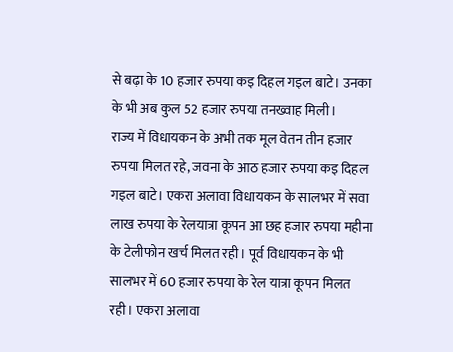से बढ़ा के 10 हजार रुपया कइ दिहल गइल बाटे। उनका के भी अब कुल 52 हजार रुपया तनख्वाह मिली।
राज्य में विधायकन के अभी तक मूल वेतन तीन हजार रुपया मिलत रहे, जवना के आठ हजार रुपया कइ दिहल गइल बाटे। एकरा अलावा विधायकन के सालभर में सवा लाख रुपया के रेलयात्रा कूपन आ छह हजार रुपया महीना के टेलीफोन खर्च मिलत रही। पूर्व विधायकन के भी सालभर में 60 हजार रुपया के रेल यात्रा कूपन मिलत रही। एकरा अलावा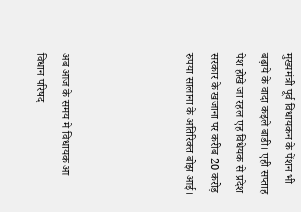मुख्यमंत्री पूर्व विधायकन के पेंशन भी बढ़ाये के वादा कइले बाडी। एही सप्ताह पेश होखे जा रहल एह विधेयक से प्रदेश सरकार के खजाना पर करीब 20 करोड़ रुपया सालाना के अतिरिक्त बोझ आई।




अब आज के समय मे विधायक आ विधान परिषद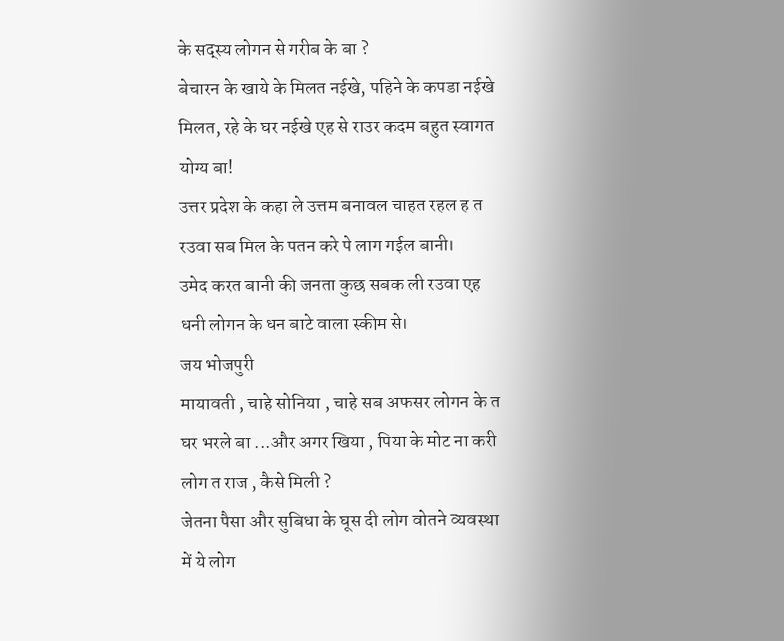के सद्स्य लोगन से गरीब के बा ?
बेचारन के खाये के मिलत नईखे, पहिने के कपडा नईखे मिलत, रहे के घर नईखे एह से राउर कदम बहुत स्वागत योग्य बा!
उत्तर प्रदेश के कहा ले उत्तम बनावल चाहत रहल ह त रउवा सब मिल के पतन करे पे लाग गईल बानी।
उमेद करत बानी की जनता कुछ सबक ली रउवा एह धनी लोगन के धन बाटे वाला स्कीम से।
जय भोजपुरी
मायावती , चाहे सोनिया , चाहे सब अफसर लोगन के त घर भरले बा ...और अगर खिया , पिया के मोट ना करी लोग त राज , कैसे मिली ?
जेतना पैसा और सुबिधा के घूस दी लोग वोतने व्यवस्था में ये लोग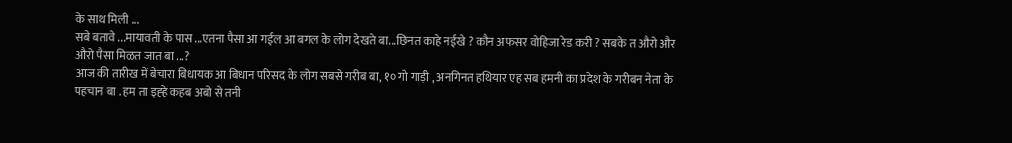के साथ मिली ...
सबे बतावे ...मायावती के पास ...एतना पैसा आ गईल आ बगल के लोग देखते बा...छिनत काहे नईखे ? कौन अफसर वोहिजा रेड करी ? सबके त औरो और औरो पैसा मिळत जात बा ...?
आज की तारीख में बेचारा बिधायक आ बिधान परिसद के लोग सबसे गरीब बा, १० गो गाड़ी , अनगिनत हथियार एह सब हमनी का प्रदेश के गरीबन नेता के पहचान बा . हम ता इह्हे कहब अबो से तनी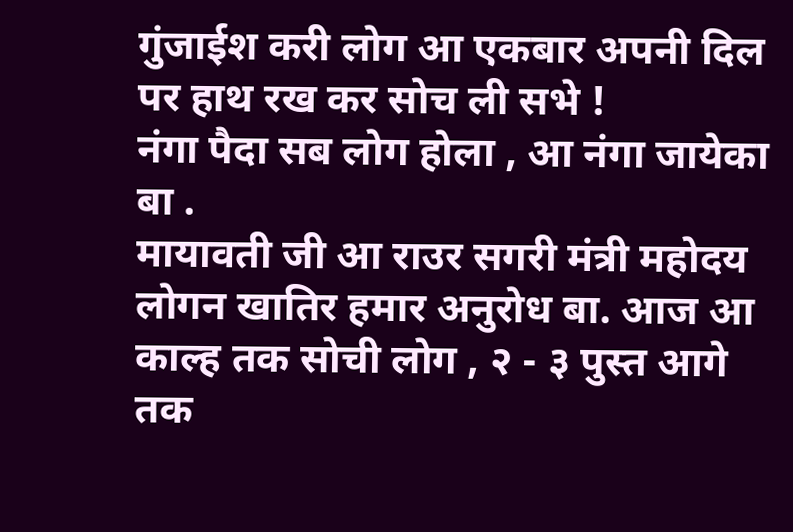गुंजाईश करी लोग आ एकबार अपनी दिल पर हाथ रख कर सोच ली सभे !
नंगा पैदा सब लोग होला , आ नंगा जायेका बा .
मायावती जी आ राउर सगरी मंत्री महोदय लोगन खातिर हमार अनुरोध बा. आज आ काल्ह तक सोची लोग , २ - ३ पुस्त आगे तक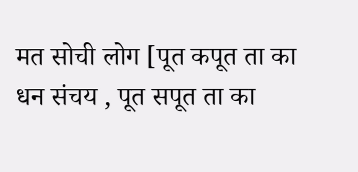मत सोची लोग [पूत कपूत ता का धन संचय , पूत सपूत ता का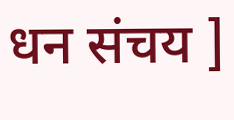धन संचय ]